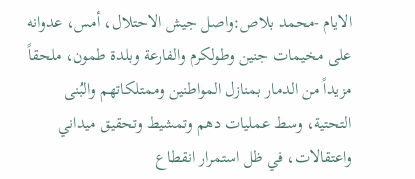الايام -محمد بلاص:واصل جيش الاحتلال، أمس، عدوانه على مخيمات جنين وطولكرم والفارعة وبلدة طمون، ملحقاً مزيداً من الدمار بمنازل المواطنين وممتلكاتهم والبُنى التحتية، وسط عمليات دهم وتمشيط وتحقيق ميداني واعتقالات، في ظل استمرار انقطاع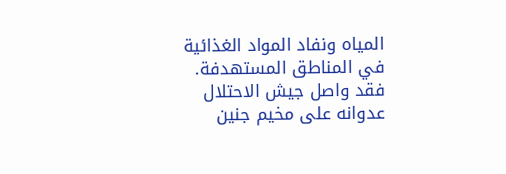المياه ونفاد المواد الغذائية في المناطق المستهدفة.
فقد واصل جيش الاحتلال عدوانه على مخيم جنين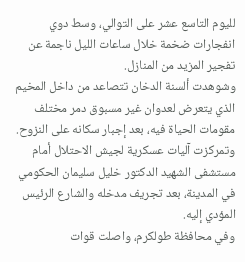لليوم التاسع عشر على التوالي، وسط دوي انفجارات ضخمة خلال ساعات الليل ناجمة عن تفجير المزيد من المنازل.
وشوهدت ألسنة الدخان تتصاعد من داخل المخيم الذي يتعرض لعدوان غير مسبوق دمر مختلف مقومات الحياة فيه، بعد إجبار سكانه على النزوح.
وتمركزت آليات عسكرية لجيش الاحتلال أمام مستشفى الشهيد الدكتور خليل سليمان الحكومي في المدينة، بعد تجريف مدخله والشارع الرئيس المؤدي إليه.
وفي محافظة طولكرم، واصلت قوات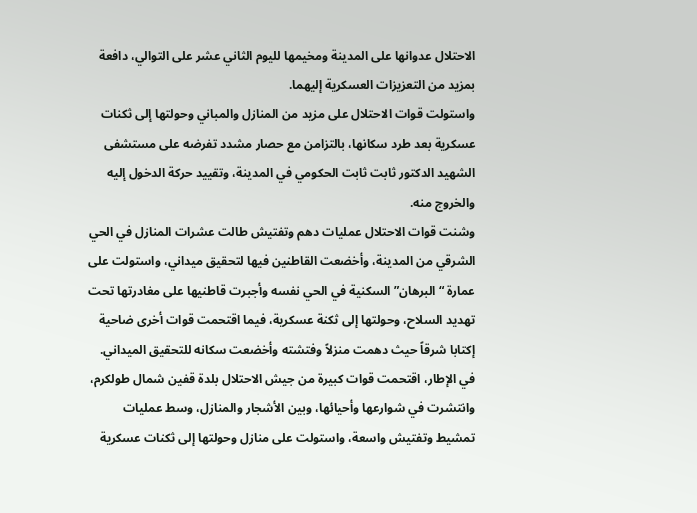الاحتلال عدوانها على المدينة ومخيمها لليوم الثاني عشر على التوالي، دافعة بمزيد من التعزيزات العسكرية إليهما.
واستولت قوات الاحتلال على مزيد من المنازل والمباني وحولتها إلى ثكنات عسكرية بعد طرد سكانها، بالتزامن مع حصار مشدد تفرضه على مستشفى الشهيد الدكتور ثابت ثابت الحكومي في المدينة، وتقييد حركة الدخول إليه والخروج منه.
وشنت قوات الاحتلال عمليات دهم وتفتيش طالت عشرات المنازل في الحي الشرقي من المدينة، وأخضعت القاطنين فيها لتحقيق ميداني، واستولت على عمارة “البرهان” السكنية في الحي نفسه وأجبرت قاطنيها على مغادرتها تحت تهديد السلاح، وحولتها إلى ثكنة عسكرية، فيما اقتحمت قوات أخرى ضاحية إكتابا شرقاً حيث دهمت منزلاً وفتشته وأخضعت سكانه للتحقيق الميداني.
في الإطار، اقتحمت قوات كبيرة من جيش الاحتلال بلدة قفين شمال طولكرم، وانتشرت في شوارعها وأحيائها، وبين الأشجار والمنازل، وسط عمليات تمشيط وتفتيش واسعة، واستولت على منازل وحولتها إلى ثكنات عسكرية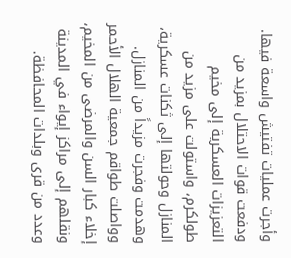وأجرت عمليات تفتيش واسعة فيها.
ودفعت قوات الاحتلال بمزيد من التعزيزات العسكرية إلى مخيم طولكرم، واستولت على مزيد من المنازل وحولتها إلى ثكنات عسكرية، وهدمت وفجرت مزيداً من المنازل.
وواصلت طواقم جمعية الهلال الأحمر إخلاء كبار السن والمرضى من المخيم، ونقلهم إلى مراكز إيواء في المدينة وعدد من قرى وبلدات المحافظة.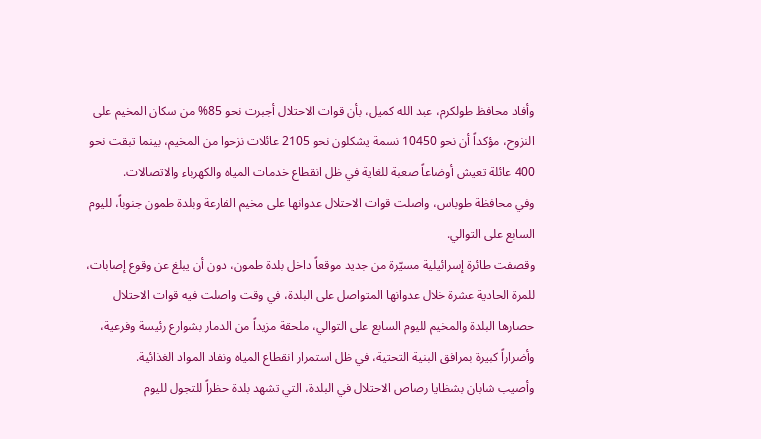وأفاد محافظ طولكرم، عبد الله كميل، بأن قوات الاحتلال أجبرت نحو 85% من سكان المخيم على النزوح، مؤكداً أن نحو 10450 نسمة يشكلون نحو 2105 عائلات نزحوا من المخيم، بينما تبقت نحو 400 عائلة تعيش أوضاعاً صعبة للغاية في ظل انقطاع خدمات المياه والكهرباء والاتصالات.
وفي محافظة طوباس، واصلت قوات الاحتلال عدوانها على مخيم الفارعة وبلدة طمون جنوباً، لليوم السابع على التوالي.
وقصفت طائرة إسرائيلية مسيّرة من جديد موقعاً داخل بلدة طمون، دون أن يبلغ عن وقوع إصابات، للمرة الحادية عشرة خلال عدوانها المتواصل على البلدة، في وقت واصلت فيه قوات الاحتلال حصارها البلدة والمخيم لليوم السابع على التوالي، ملحقة مزيداً من الدمار بشوارع رئيسة وفرعية، وأضراراً كبيرة بمرافق البنية التحتية، في ظل استمرار انقطاع المياه ونفاد المواد الغذائية.
وأصيب شابان بشظايا رصاص الاحتلال في البلدة، التي تشهد بلدة حظراً للتجول لليوم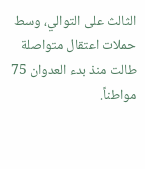الثالث على التوالي، وسط حملات اعتقال متواصلة طالت منذ بدء العدوان 75 مواطناً.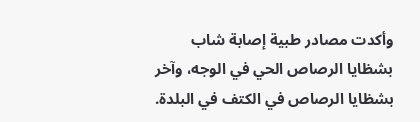وأكدت مصادر طبية إصابة شاب بشظايا الرصاص الحي في الوجه، وآخر بشظايا الرصاص في الكتف في البلدة.